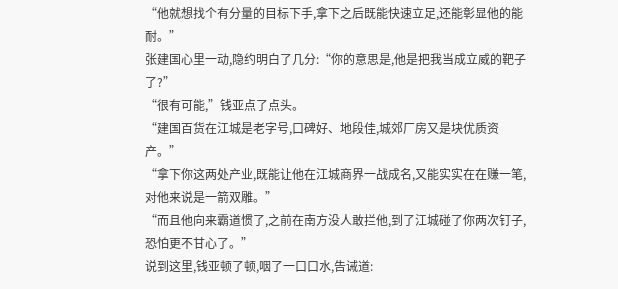“他就想找个有分量的目标下手,拿下之后既能快速立足,还能彰显他的能耐。”
张建国心里一动,隐约明白了几分:“你的意思是,他是把我当成立威的靶子了?”
“很有可能,”钱亚点了点头。
“建国百货在江城是老字号,口碑好、地段佳,城郊厂房又是块优质资产。”
“拿下你这两处产业,既能让他在江城商界一战成名,又能实实在在赚一笔,对他来说是一箭双雕。”
“而且他向来霸道惯了,之前在南方没人敢拦他,到了江城碰了你两次钉子,恐怕更不甘心了。”
说到这里,钱亚顿了顿,咽了一口口水,告诫道: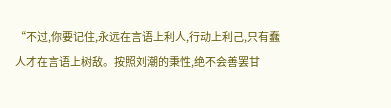“不过,你要记住,永远在言语上利人,行动上利己,只有蠢人才在言语上树敌。按照刘潮的秉性,绝不会善罢甘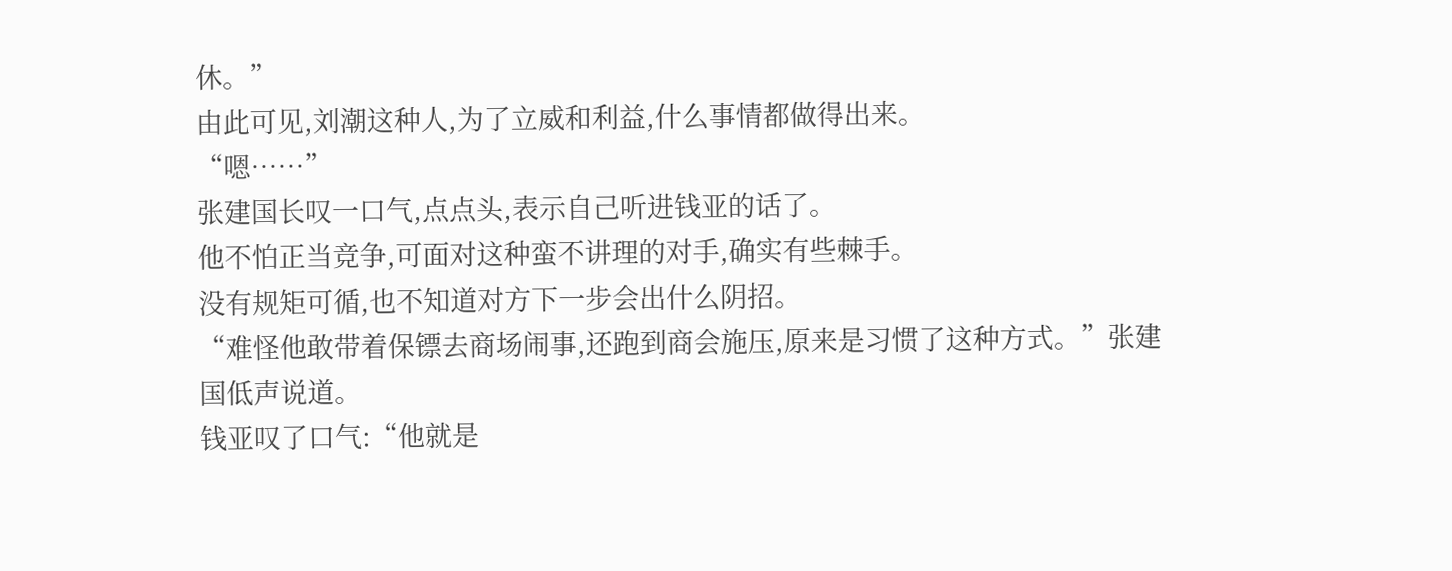休。”
由此可见,刘潮这种人,为了立威和利益,什么事情都做得出来。
“嗯……”
张建国长叹一口气,点点头,表示自己听进钱亚的话了。
他不怕正当竞争,可面对这种蛮不讲理的对手,确实有些棘手。
没有规矩可循,也不知道对方下一步会出什么阴招。
“难怪他敢带着保镖去商场闹事,还跑到商会施压,原来是习惯了这种方式。”张建国低声说道。
钱亚叹了口气:“他就是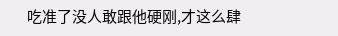吃准了没人敢跟他硬刚,才这么肆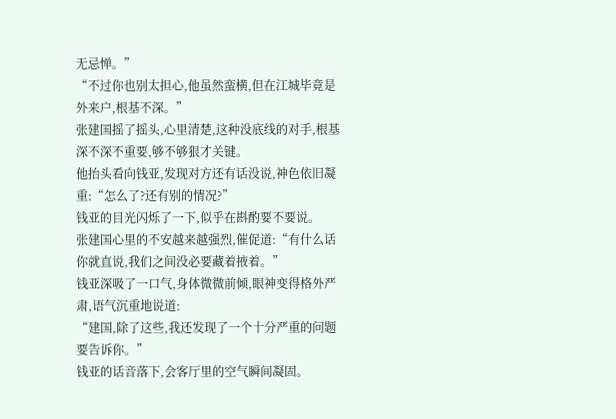无忌惮。”
“不过你也别太担心,他虽然蛮横,但在江城毕竟是外来户,根基不深。”
张建国摇了摇头,心里清楚,这种没底线的对手,根基深不深不重要,够不够狠才关键。
他抬头看向钱亚,发现对方还有话没说,神色依旧凝重:“怎么了?还有别的情况?”
钱亚的目光闪烁了一下,似乎在斟酌要不要说。
张建国心里的不安越来越强烈,催促道:“有什么话你就直说,我们之间没必要藏着掖着。”
钱亚深吸了一口气,身体微微前倾,眼神变得格外严肃,语气沉重地说道:
“建国,除了这些,我还发现了一个十分严重的问题要告诉你。”
钱亚的话音落下,会客厅里的空气瞬间凝固。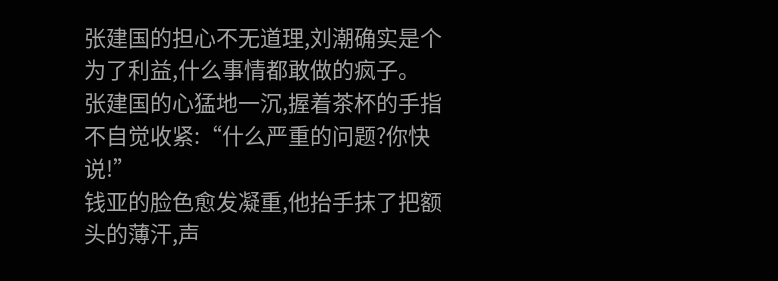张建国的担心不无道理,刘潮确实是个为了利益,什么事情都敢做的疯子。
张建国的心猛地一沉,握着茶杯的手指不自觉收紧:“什么严重的问题?你快说!”
钱亚的脸色愈发凝重,他抬手抹了把额头的薄汗,声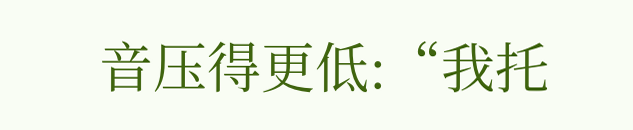音压得更低:“我托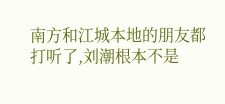南方和江城本地的朋友都打听了,刘潮根本不是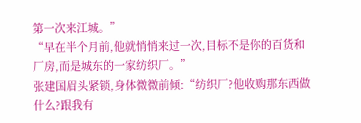第一次来江城。”
“早在半个月前,他就悄悄来过一次,目标不是你的百货和厂房,而是城东的一家纺织厂。”
张建国眉头紧锁,身体微微前倾:“纺织厂?他收购那东西做什么?跟我有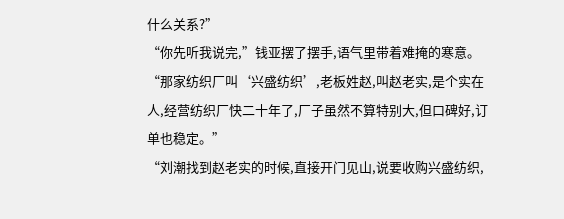什么关系?”
“你先听我说完,”钱亚摆了摆手,语气里带着难掩的寒意。
“那家纺织厂叫‘兴盛纺织’,老板姓赵,叫赵老实,是个实在人,经营纺织厂快二十年了,厂子虽然不算特别大,但口碑好,订单也稳定。”
“刘潮找到赵老实的时候,直接开门见山,说要收购兴盛纺织,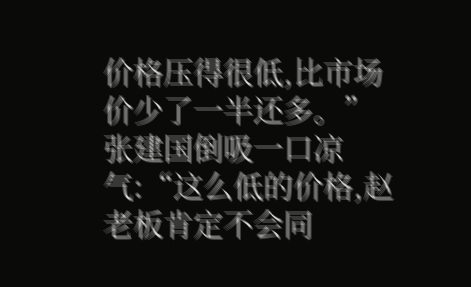价格压得很低,比市场价少了一半还多。”
张建国倒吸一口凉气:“这么低的价格,赵老板肯定不会同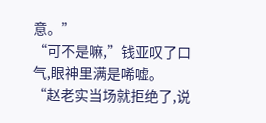意。”
“可不是嘛,”钱亚叹了口气,眼神里满是唏嘘。
“赵老实当场就拒绝了,说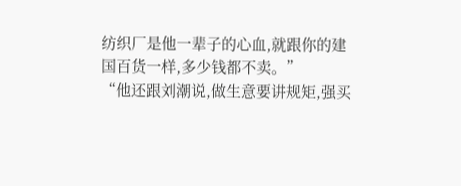纺织厂是他一辈子的心血,就跟你的建国百货一样,多少钱都不卖。”
“他还跟刘潮说,做生意要讲规矩,强买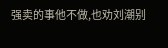强卖的事他不做,也劝刘潮别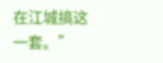在江城搞这一套。”